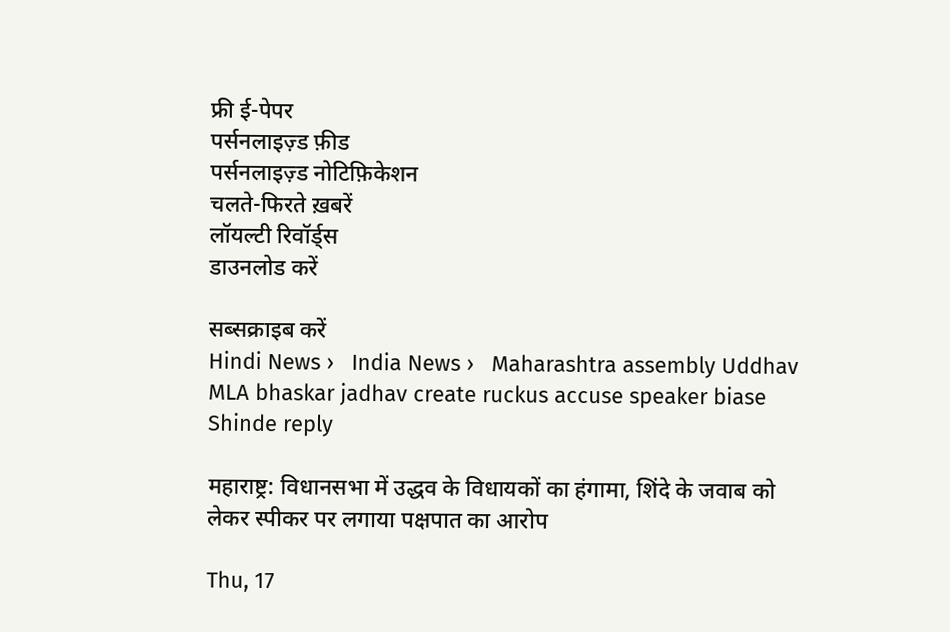फ्री ई-पेपर
पर्सनलाइज़्ड फ़ीड
पर्सनलाइज़्ड नोटिफ़िकेशन
चलते-फिरते ख़बरें
लॉयल्टी रिवॉर्ड्स
डाउनलोड करें

सब्सक्राइब करें
Hindi News ›   India News ›   Maharashtra assembly Uddhav MLA bhaskar jadhav create ruckus accuse speaker biase Shinde reply

महाराष्ट्र: विधानसभा में उद्धव के विधायकों का हंगामा, शिंदे के जवाब को लेकर स्पीकर पर लगाया पक्षपात का आरोप

Thu, 17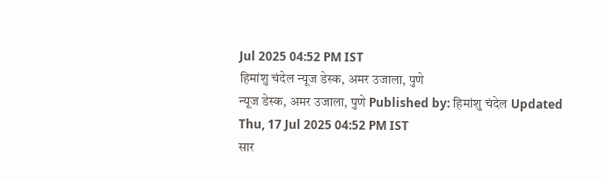Jul 2025 04:52 PM IST
हिमांशु चंदेल न्यूज डेस्क, अमर उजाला, पुणे
न्यूज डेस्क, अमर उजाला, पुणे Published by: हिमांशु चंदेल Updated Thu, 17 Jul 2025 04:52 PM IST
सार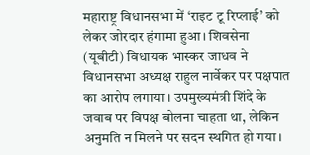महाराष्ट्र विधानसभा में ‘राइट टू रिप्लाई’ को लेकर जोरदार हंगामा हुआ। शिवसेना (यूबीटी) विधायक भास्कर जाधव ने विधानसभा अध्यक्ष राहुल नार्वेकर पर पक्षपात का आरोप लगाया। उपमुख्यमंत्री शिंदे के जवाब पर विपक्ष बोलना चाहता था, लेकिन अनुमति न मिलने पर सदन स्थगित हो गया।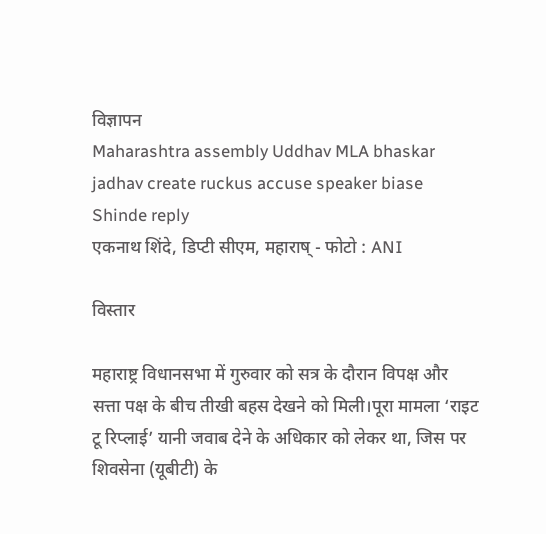विज्ञापन
Maharashtra assembly Uddhav MLA bhaskar jadhav create ruckus accuse speaker biase Shinde reply
एकनाथ शिंदे, डिप्टी सीएम, महाराष् - फोटो : ANI

विस्तार

महाराष्ट्र विधानसभा में गुरुवार को सत्र के दौरान विपक्ष और सत्ता पक्ष के बीच तीखी बहस देखने को मिली।पूरा मामला ‘राइट टू रिप्लाई’ यानी जवाब देने के अधिकार को लेकर था, जिस पर शिवसेना (यूबीटी) के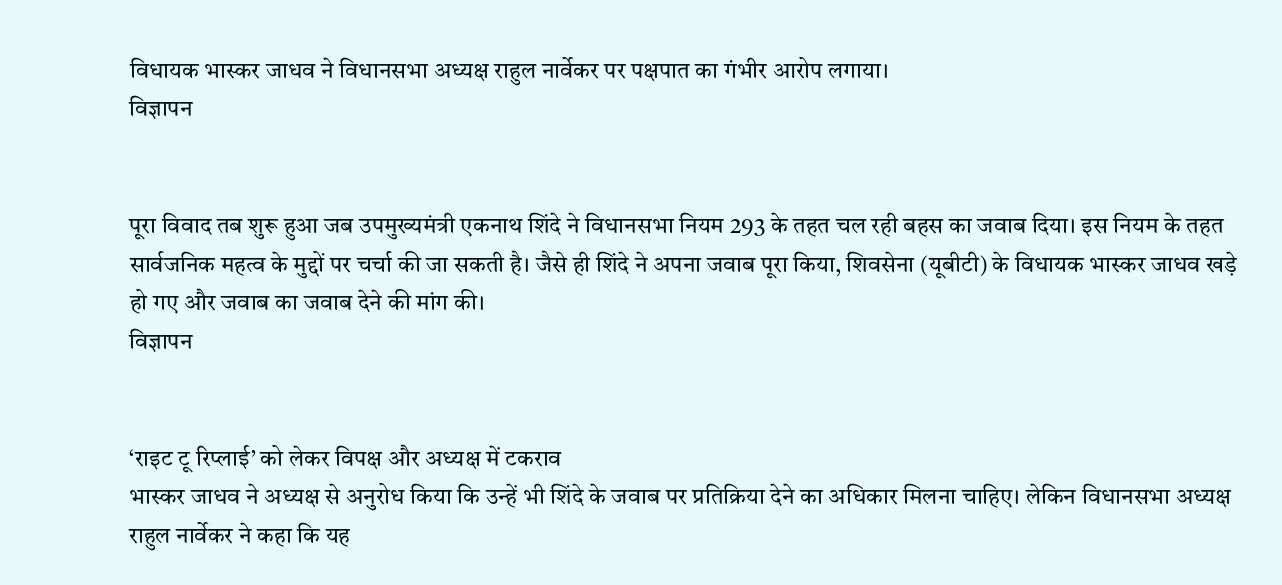विधायक भास्कर जाधव ने विधानसभा अध्यक्ष राहुल नार्वेकर पर पक्षपात का गंभीर आरोप लगाया।
विज्ञापन


पूरा विवाद तब शुरू हुआ जब उपमुख्यमंत्री एकनाथ शिंदे ने विधानसभा नियम 293 के तहत चल रही बहस का जवाब दिया। इस नियम के तहत सार्वजनिक महत्व के मुद्दों पर चर्चा की जा सकती है। जैसे ही शिंदे ने अपना जवाब पूरा किया, शिवसेना (यूबीटी) के विधायक भास्कर जाधव खड़े हो गए और जवाब का जवाब देने की मांग की।
विज्ञापन


‘राइट टू रिप्लाई’ को लेकर विपक्ष और अध्यक्ष में टकराव
भास्कर जाधव ने अध्यक्ष से अनुरोध किया कि उन्हें भी शिंदे के जवाब पर प्रतिक्रिया देने का अधिकार मिलना चाहिए। लेकिन विधानसभा अध्यक्ष राहुल नार्वेकर ने कहा कि यह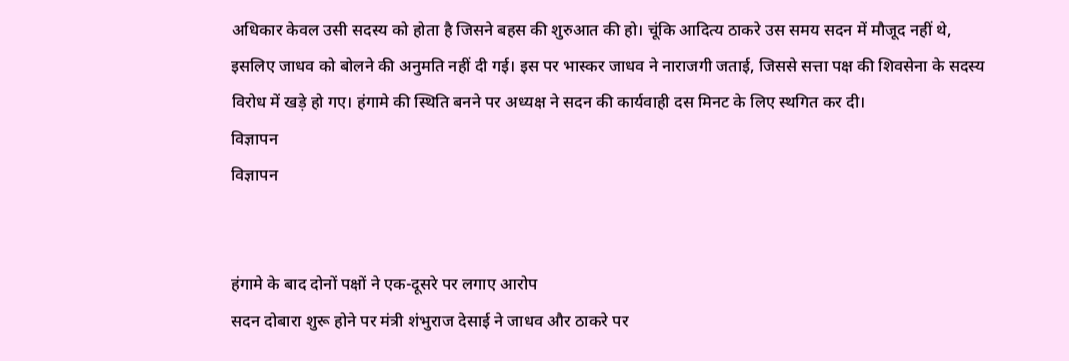अधिकार केवल उसी सदस्य को होता है जिसने बहस की शुरुआत की हो। चूंकि आदित्य ठाकरे उस समय सदन में मौजूद नहीं थे, इसलिए जाधव को बोलने की अनुमति नहीं दी गई। इस पर भास्कर जाधव ने नाराजगी जताई, जिससे सत्ता पक्ष की शिवसेना के सदस्य विरोध में खड़े हो गए। हंगामे की स्थिति बनने पर अध्यक्ष ने सदन की कार्यवाही दस मिनट के लिए स्थगित कर दी।
विज्ञापन
विज्ञापन


हंगामे के बाद दोनों पक्षों ने एक-दूसरे पर लगाए आरोप
सदन दोबारा शुरू होने पर मंत्री शंभुराज देसाई ने जाधव और ठाकरे पर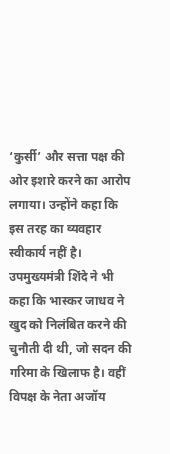‘कुर्सी’ और सत्ता पक्ष की ओर इशारे करने का आरोप लगाया। उन्होंने कहा कि इस तरह का व्यवहार स्वीकार्य नहीं है। उपमुख्यमंत्री शिंदे ने भी कहा कि भास्कर जाधव ने खुद को निलंबित करने की चुनौती दी थी, जो सदन की गरिमा के खिलाफ है। वहीं विपक्ष के नेता अजॉय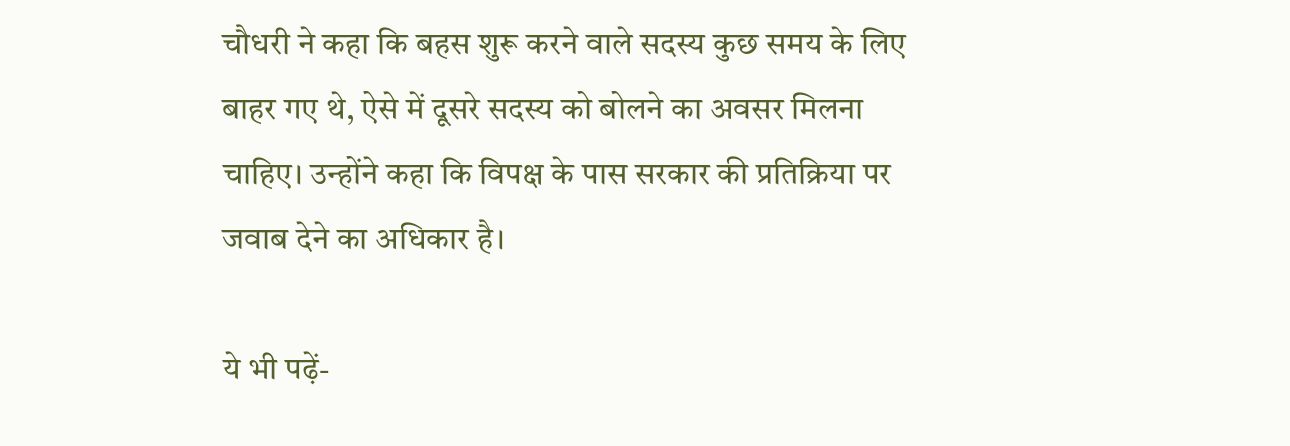चौधरी ने कहा कि बहस शुरू करने वाले सदस्य कुछ समय के लिए बाहर गए थे, ऐसे में दूसरे सदस्य को बोलने का अवसर मिलना चाहिए। उन्होंने कहा कि विपक्ष के पास सरकार की प्रतिक्रिया पर जवाब देने का अधिकार है।

ये भी पढ़ें-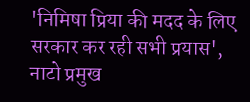'निमिषा प्रिया की मदद के लिए सरकार कर रही सभी प्रयास', नाटो प्रमुख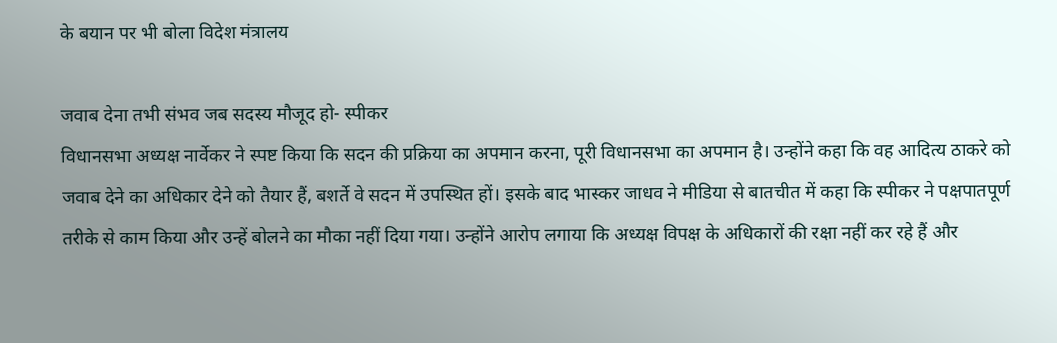के बयान पर भी बोला विदेश मंत्रालय

जवाब देना तभी संभव जब सदस्य मौजूद हो- स्पीकर
विधानसभा अध्यक्ष नार्वेकर ने स्पष्ट किया कि सदन की प्रक्रिया का अपमान करना, पूरी विधानसभा का अपमान है। उन्होंने कहा कि वह आदित्य ठाकरे को जवाब देने का अधिकार देने को तैयार हैं, बशर्ते वे सदन में उपस्थित हों। इसके बाद भास्कर जाधव ने मीडिया से बातचीत में कहा कि स्पीकर ने पक्षपातपूर्ण तरीके से काम किया और उन्हें बोलने का मौका नहीं दिया गया। उन्होंने आरोप लगाया कि अध्यक्ष विपक्ष के अधिकारों की रक्षा नहीं कर रहे हैं और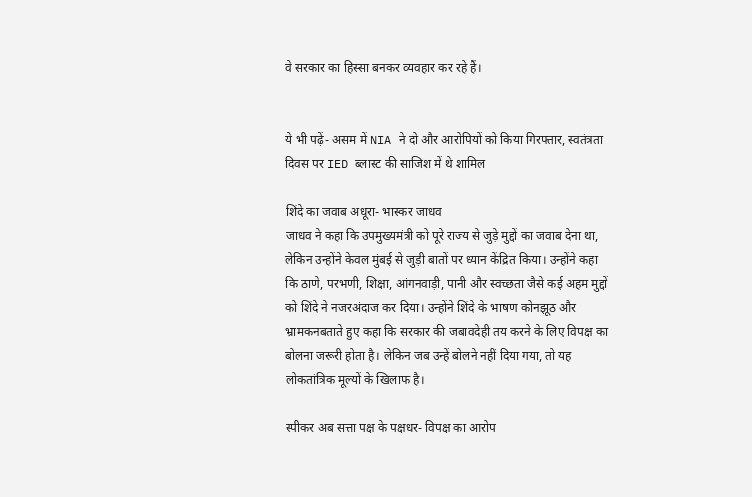वे सरकार का हिस्सा बनकर व्यवहार कर रहे हैं।


ये भी पढ़ें- असम में NIA ने दो और आरोपियों को किया गिरफ्तार, स्वतंत्रता दिवस पर IED ब्लास्ट की साजिश में थे शामिल

शिंदे का जवाब अधूरा- भास्कर जाधव
जाधव ने कहा कि उपमुख्यमंत्री को पूरे राज्य से जुड़े मुद्दों का जवाब देना था, लेकिन उन्होंने केवल मुंबई से जुड़ी बातों पर ध्यान केंद्रित किया। उन्होंने कहा कि ठाणे, परभणी, शिक्षा, आंगनवाड़ी, पानी और स्वच्छता जैसे कई अहम मुद्दों को शिंदे ने नजरअंदाज कर दिया। उन्होंने शिंदे के भाषण कोनझूठ और भ्रामकनबताते हुए कहा कि सरकार की जबावदेही तय करने के लिए विपक्ष का बोलना जरूरी होता है। लेकिन जब उन्हें बोलने नहीं दिया गया, तो यह लोकतांत्रिक मूल्यों के खिलाफ है।

स्पीकर अब सत्ता पक्ष के पक्षधर- विपक्ष का आरोप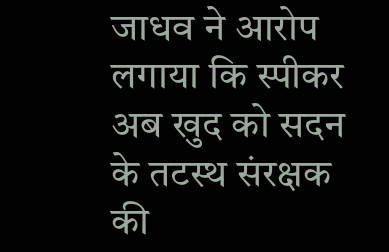जाधव ने आरोप लगाया कि स्पीकर अब खुद को सदन के तटस्थ संरक्षक की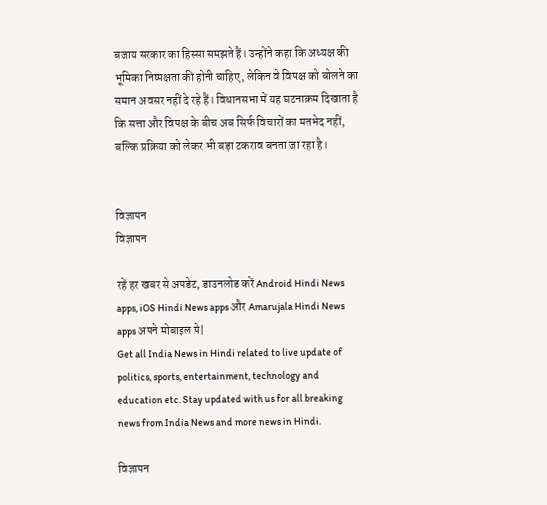बजाय सरकार का हिस्सा समझते हैं। उन्होंने कहा कि अध्यक्ष की भूमिका निष्पक्षता की होनी चाहिए, लेकिन वे विपक्ष को बोलने का समान अवसर नहीं दे रहे हैं। विधानसभा में यह घटनाक्रम दिखाता है कि सत्ता और विपक्ष के बीच अब सिर्फ विचारों का मतभेद नहीं, बल्कि प्रक्रिया को लेकर भी बड़ा टकराव बनता जा रहा है।


विज्ञापन
विज्ञापन

रहें हर खबर से अपडेट, डाउनलोड करें Android Hindi News apps, iOS Hindi News apps और Amarujala Hindi News apps अपने मोबाइल पे|
Get all India News in Hindi related to live update of politics, sports, entertainment, technology and education etc. Stay updated with us for all breaking news from India News and more news in Hindi.

विज्ञापन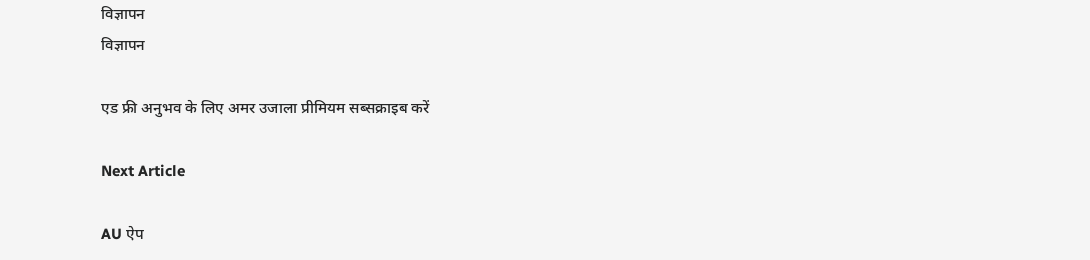विज्ञापन
विज्ञापन

एड फ्री अनुभव के लिए अमर उजाला प्रीमियम सब्सक्राइब करें

Next Article

AU ऐप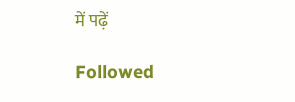में पढ़ें

Followed